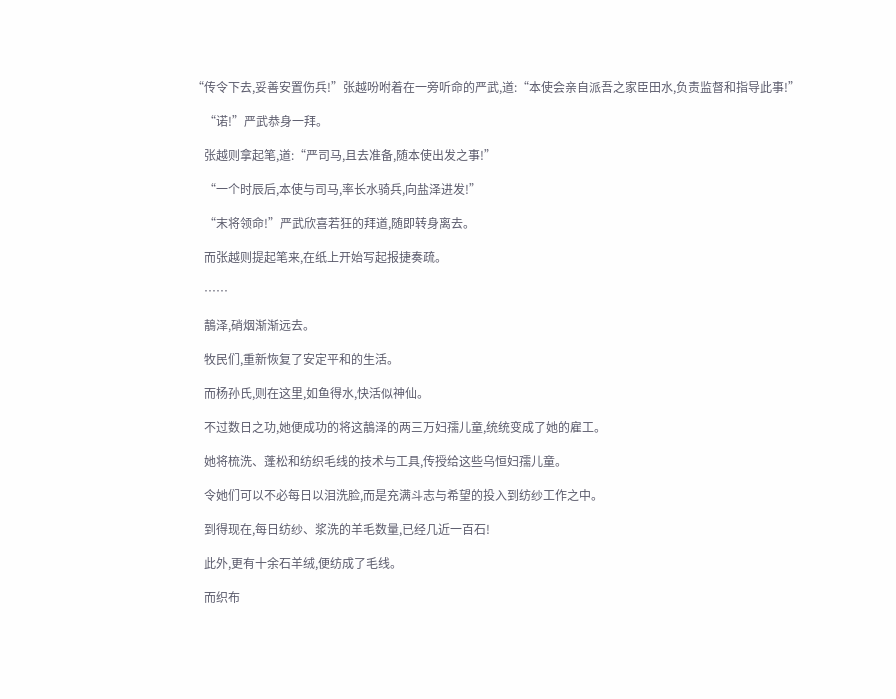“传令下去,妥善安置伤兵!”张越吩咐着在一旁听命的严武,道:“本使会亲自派吾之家臣田水,负责监督和指导此事!”

    “诺!”严武恭身一拜。

    张越则拿起笔,道:“严司马,且去准备,随本使出发之事!”

    “一个时辰后,本使与司马,率长水骑兵,向盐泽进发!”

    “末将领命!”严武欣喜若狂的拜道,随即转身离去。

    而张越则提起笔来,在纸上开始写起报捷奏疏。

    ……

    鶄泽,硝烟渐渐远去。

    牧民们,重新恢复了安定平和的生活。

    而杨孙氏,则在这里,如鱼得水,快活似神仙。

    不过数日之功,她便成功的将这鶄泽的两三万妇孺儿童,统统变成了她的雇工。

    她将梳洗、蓬松和纺织毛线的技术与工具,传授给这些乌恒妇孺儿童。

    令她们可以不必每日以泪洗脸,而是充满斗志与希望的投入到纺纱工作之中。

    到得现在,每日纺纱、浆洗的羊毛数量,已经几近一百石!

    此外,更有十余石羊绒,便纺成了毛线。

    而织布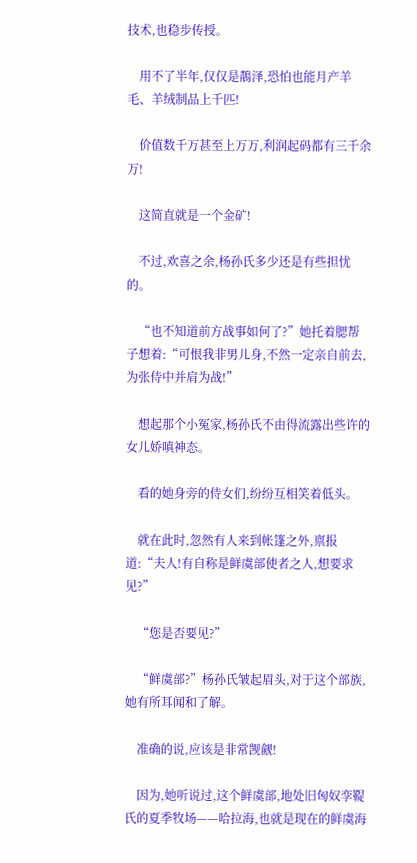技术,也稳步传授。

    用不了半年,仅仅是鶄泽,恐怕也能月产羊毛、羊绒制品上千匹!

    价值数千万甚至上万万,利润起码都有三千余万!

    这简直就是一个金矿!

    不过,欢喜之余,杨孙氏多少还是有些担忧的。

    “也不知道前方战事如何了?”她托着腮帮子想着:“可恨我非男儿身,不然一定亲自前去,为张侍中并肩为战!”

    想起那个小冤家,杨孙氏不由得流露出些许的女儿娇嗔神态。

    看的她身旁的侍女们,纷纷互相笑着低头。

    就在此时,忽然有人来到帐篷之外,禀报道:“夫人!有自称是鲜虞部使者之人,想要求见?”

    “您是否要见?”

    “鲜虞部?”杨孙氏皱起眉头,对于这个部族,她有所耳闻和了解。

    准确的说,应该是非常觊觎!

    因为,她听说过,这个鲜虞部,地处旧匈奴孪鞮氏的夏季牧场——哈拉海,也就是现在的鲜虞海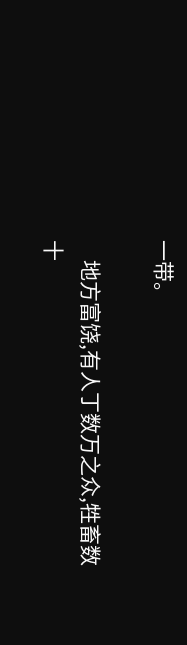一带。

    地方富饶,有人丁数万之众,牲畜数十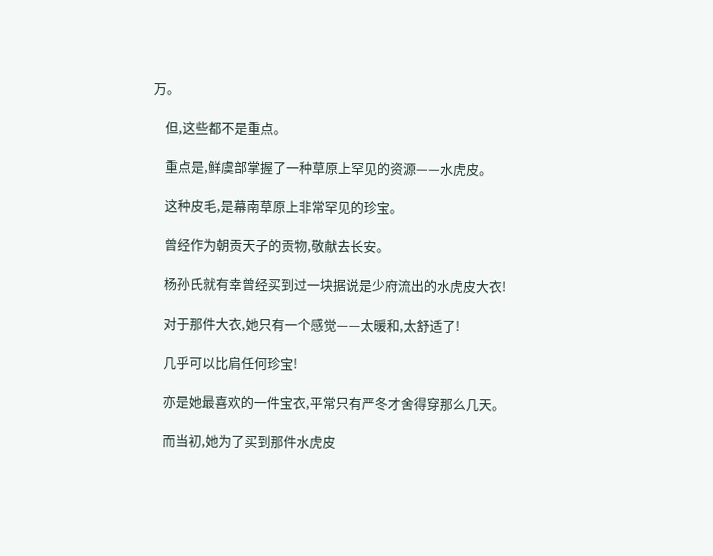万。

    但,这些都不是重点。

    重点是,鲜虞部掌握了一种草原上罕见的资源——水虎皮。

    这种皮毛,是幕南草原上非常罕见的珍宝。

    曾经作为朝贡天子的贡物,敬献去长安。

    杨孙氏就有幸曾经买到过一块据说是少府流出的水虎皮大衣!

    对于那件大衣,她只有一个感觉——太暖和,太舒适了!

    几乎可以比肩任何珍宝!

    亦是她最喜欢的一件宝衣,平常只有严冬才舍得穿那么几天。

    而当初,她为了买到那件水虎皮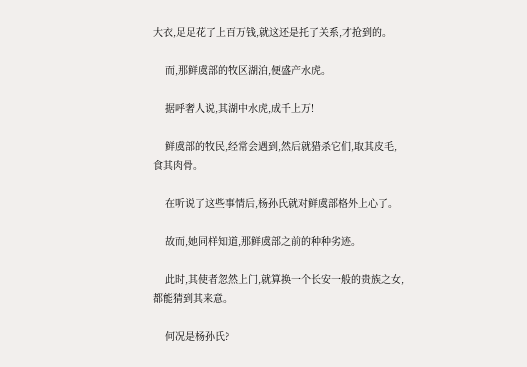大衣,足足花了上百万钱,就这还是托了关系,才抢到的。

    而,那鲜虞部的牧区湖泊,便盛产水虎。

    据呼奢人说,其湖中水虎,成千上万!

    鲜虞部的牧民,经常会遇到,然后就猎杀它们,取其皮毛,食其肉骨。

    在听说了这些事情后,杨孙氏就对鲜虞部格外上心了。

    故而,她同样知道,那鲜虞部之前的种种劣迹。

    此时,其使者忽然上门,就算换一个长安一般的贵族之女,都能猜到其来意。

    何况是杨孙氏?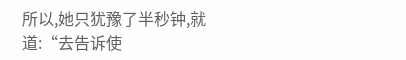所以,她只犹豫了半秒钟,就道:“去告诉使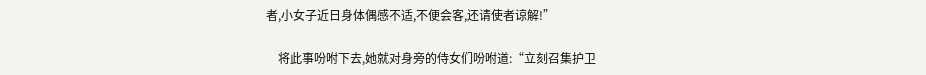者,小女子近日身体偶感不适,不便会客,还请使者谅解!”

    将此事吩咐下去,她就对身旁的侍女们吩咐道:“立刻召集护卫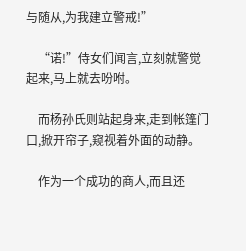与随从,为我建立警戒!”

    “诺!”侍女们闻言,立刻就警觉起来,马上就去吩咐。

    而杨孙氏则站起身来,走到帐篷门口,掀开帘子,窥视着外面的动静。

    作为一个成功的商人,而且还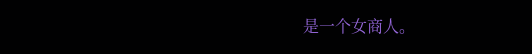是一个女商人。